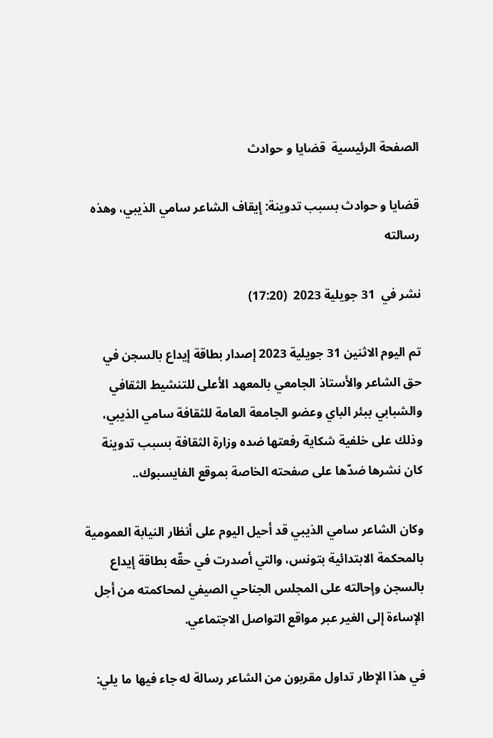الصفحة الرئيسية  قضايا و حوادث

قضايا و حوادث بسبب تدوينة: إيقاف الشاعر سامي الذيبي، وهذه رسالته

نشر في  31 جويلية 2023  (17:20)

تم اليوم الاثنين 31 جويلية 2023 إصدار بطاقة إيداع بالسجن في حق الشاعر والأستاذ الجامعي بالمعهد الأعلى للتنشيط الثقافي والشبابي ببئر الباي وعضو الجامعة العامة للثقافة سامي الذيبي، وذلك على خلفية شكاية رفعتها ضده وزارة الثقافة بسبب تدوينة كان نشرها ضدّها على صفحته الخاصة بموقع الفايسبوك..

وكان الشاعر سامي الذيبي قد أحيل اليوم على أنظار النيابة العمومية بالمحكمة الابتدائية بتونس، والتي أصدرت في حقّه بطاقة إيداع بالسجن وإحالته على المجلس الجناحي الصيفي لمحاكمته من أجل الإساءة إلى الغير عبر مواقع التواصل الاجتماعي.

في هذا الإطار تداول مقربون من الشاعر رسالة له جاء فيها ما يلي: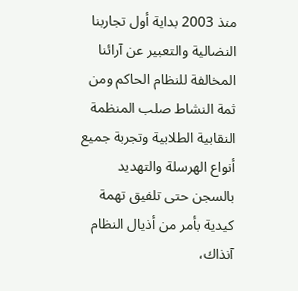منذ 2003 بداية أول تجاربنا النضالية والتعبير عن آرائنا المخالفة للنظام الحاكم ومن ثمة النشاط صلب المنظمة النقابية الطلابية وتجربة جميع أنواع الهرسلة والتهديد بالسجن حتى تلفيق تهمة كيدية بأمر من أذيال النظام آنذاك،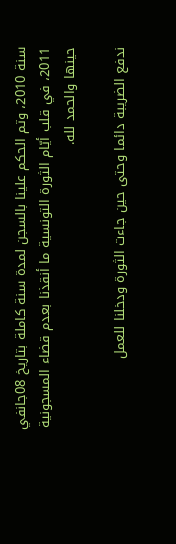سنة 2010، وتم الحكم علينا بالسجن لمدة سنة كاملة بتاريخ 08جانفي 2011، في قلب أيّام الثورة التونسية ما أنقذنا بعدم قضاء المسجونية حينها والحمد لله.

ندفع الضريبة دائما وحتى حين جاءت الثورة ودخلنا للعمل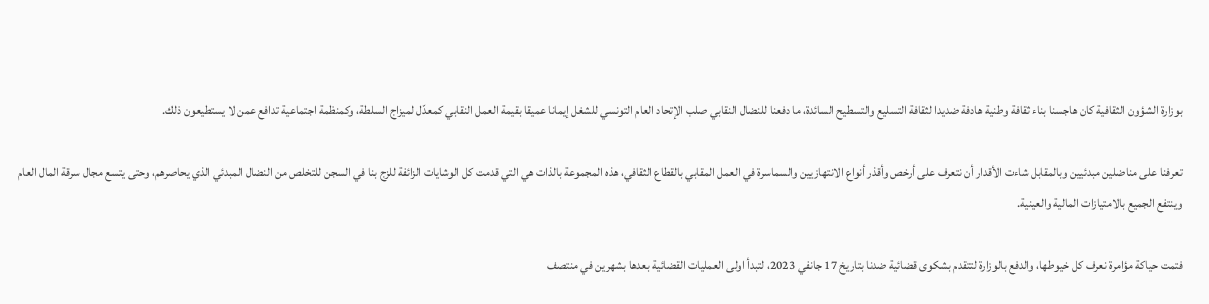بوزارة الشؤون الثقافية كان هاجسنا بناء ثقافة وطنية هادفة ضديدا لثقافة التسليع والتسطيح السائدة، ما دفعنا للنضال النقابي صلب الإتحاد العام التونسي للشغل إيمانا عميقا بقيمة العمل النقابي كمعدّل لميزاج السلطة، وكمنظمة اجتماعية تدافع عمن لا يستطيعون ذلك.

تعرفنا على مناضلين مبدئيين وبالمقابل شاءت الأقدار أن نتعرف على أرخص وأقذر أنواع الانتهازيين والسماسرة في العمل المقابي بالقطاع الثقافي، هذه المجموعة بالذات هي التي قدمت كل الوشايات الزائفة للزج بنا في السجن للتخلص من النضال المبدئي الذي يحاصرهم، وحتى يتسع مجال سرقة المال العام وينتفع الجميع بالامتيازات المالية والعينية.

فتمت حياكة مؤامرة نعرف كل خيوطها، والدفع بالوزارة لتتقدم بشكوى قضائية ضدنا بتاريخ 17 جانفي 2023، لتبدأ اولى العمليات القضائية بعدها بشهرين في منتصف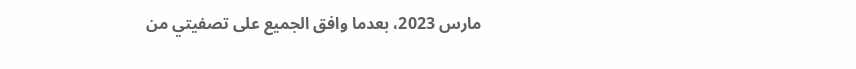مارس 2023، بعدما وافق الجميع على تصفيتي من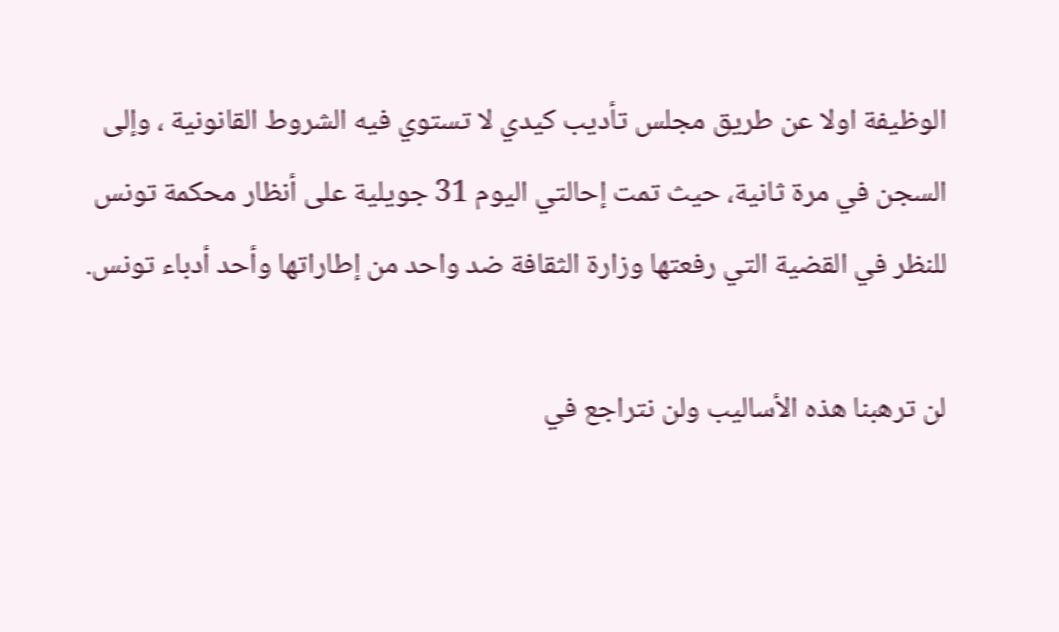الوظيفة اولا عن طريق مجلس تأديب كيدي لا تستوي فيه الشروط القانونية ، وإلى السجن في مرة ثانية، حيث تمت إحالتي اليوم 31 جويلية على أنظار محكمة تونس للنظر في القضية التي رفعتها وزارة الثقافة ضد واحد من إطاراتها وأحد أدباء تونس.

لن ترهبنا هذه الأساليب ولن نتراجع في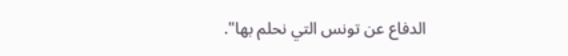الدفاع عن تونس التي نحلم بها".